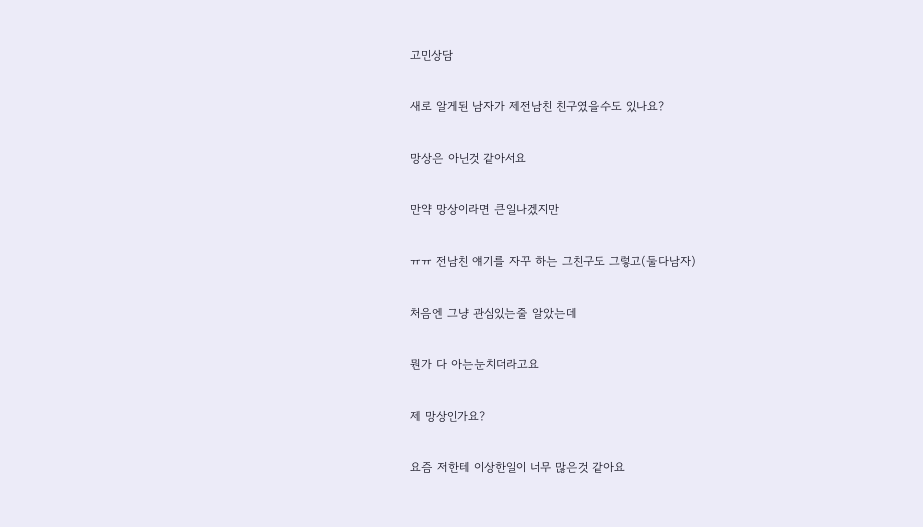고민상담

새로 알게된 남자가 제전남친 친구였을수도 있나요?

망상은 아닌것 같아서요

만약 망상이라면 큰일나겠지만

ㅠㅠ 전남친 얘기를 자꾸 하는 그친구도 그렇고(둘다남자)

처음엔 그냥 관심있는줄 알았는데

뭔가 다 아는눈치더라고요

제 망상인가요?

요즘 저한테 이상한일이 너무 많은것 같아요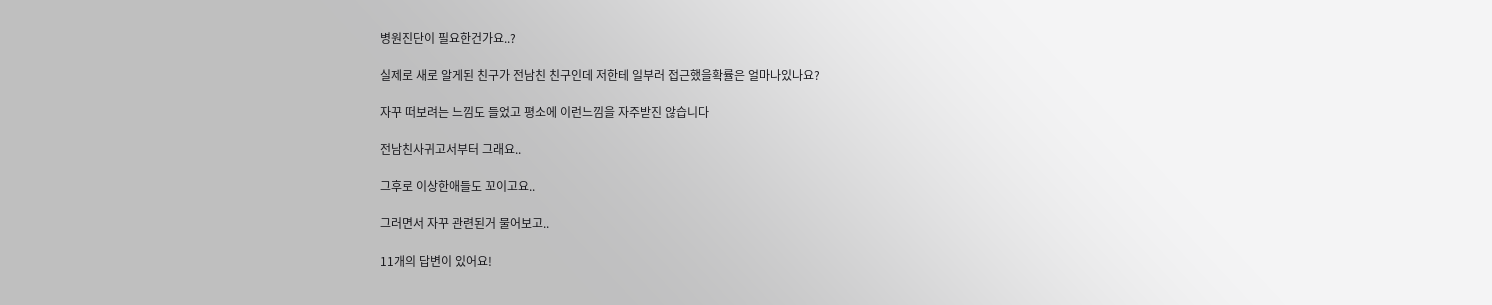병원진단이 필요한건가요..?

실제로 새로 알게된 친구가 전남친 친구인데 저한테 일부러 접근했을확률은 얼마나있나요?

자꾸 떠보려는 느낌도 들었고 평소에 이런느낌을 자주받진 않습니다

전남친사귀고서부터 그래요..

그후로 이상한애들도 꼬이고요..

그러면서 자꾸 관련된거 물어보고..

11개의 답변이 있어요!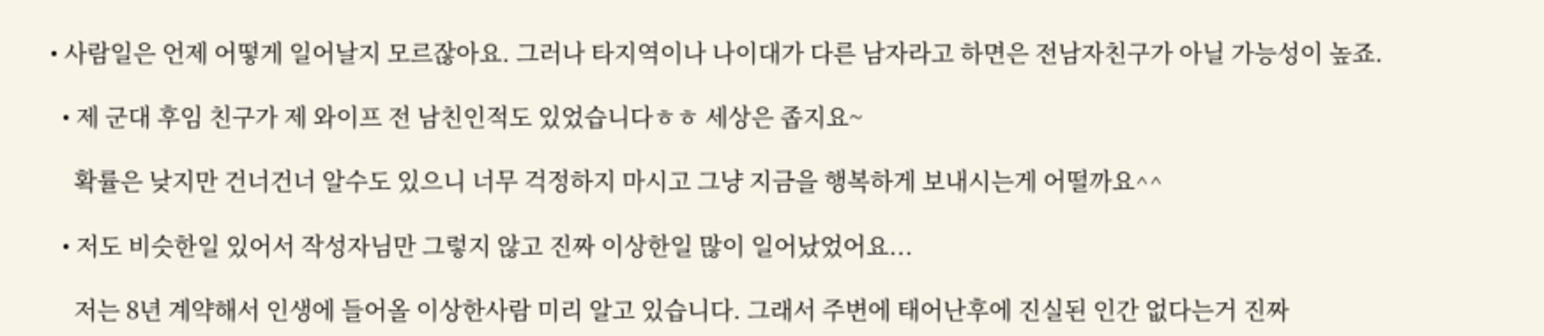• 사람일은 언제 어떻게 일어날지 모르잖아요. 그러나 타지역이나 나이대가 다른 남자라고 하면은 전남자친구가 아닐 가능성이 높죠.

  • 제 군대 후임 친구가 제 와이프 전 남친인적도 있었습니다ㅎㅎ 세상은 좁지요~

    확률은 낮지만 건너건너 알수도 있으니 너무 걱정하지 마시고 그냥 지금을 행복하게 보내시는게 어떨까요^^

  • 저도 비슷한일 있어서 작성자님만 그렇지 않고 진짜 이상한일 많이 일어났었어요...

    저는 8년 계약해서 인생에 들어올 이상한사람 미리 알고 있습니다. 그래서 주변에 태어난후에 진실된 인간 없다는거 진짜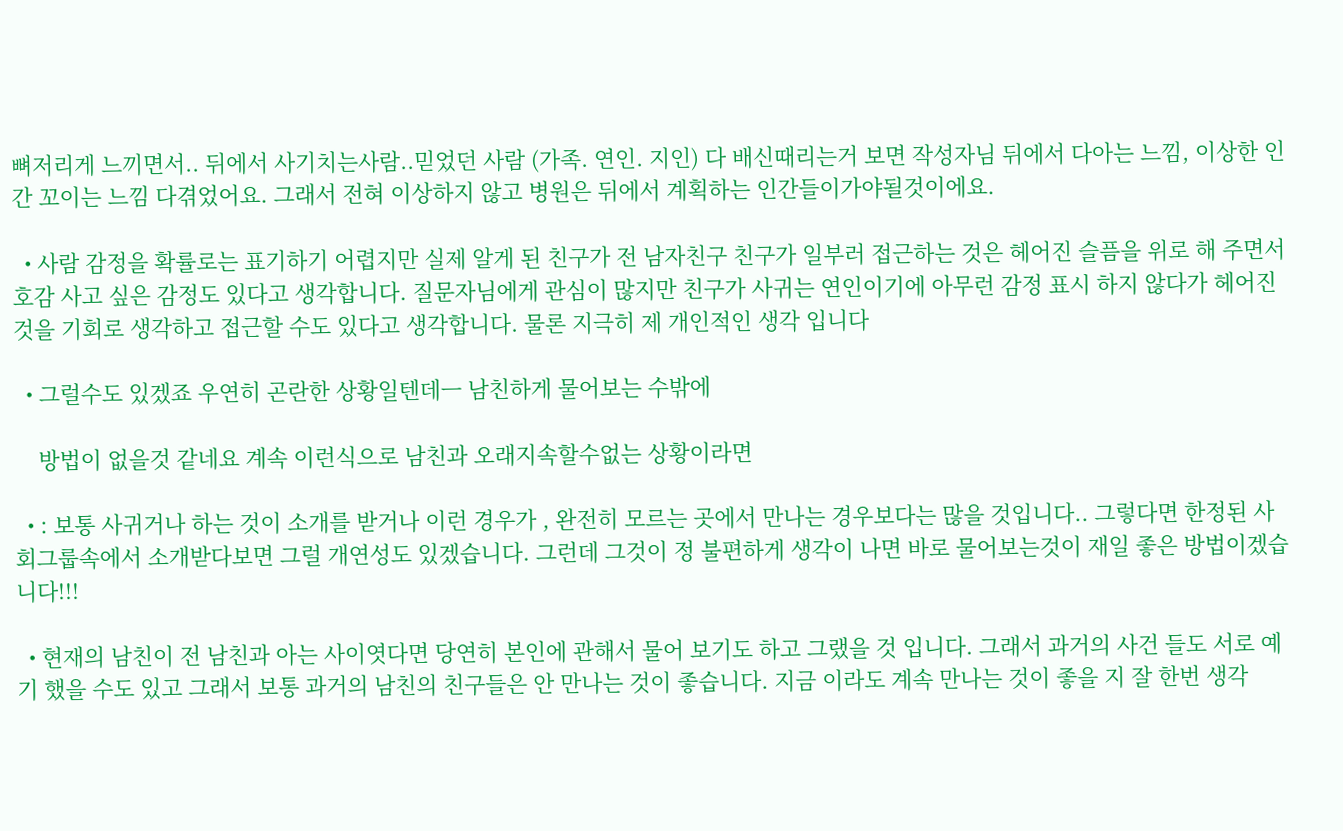뼈저리게 느끼면서.. 뒤에서 사기치는사람..믿었던 사람 (가족. 연인. 지인) 다 배신때리는거 보면 작성자님 뒤에서 다아는 느낌, 이상한 인간 꼬이는 느낌 다겪었어요. 그래서 전혀 이상하지 않고 병원은 뒤에서 계획하는 인간들이가야될것이에요.

  • 사람 감정을 확률로는 표기하기 어렵지만 실제 알게 된 친구가 전 남자친구 친구가 일부러 접근하는 것은 헤어진 슬픔을 위로 해 주면서 호감 사고 싶은 감정도 있다고 생각합니다. 질문자님에게 관심이 많지만 친구가 사귀는 연인이기에 아무런 감정 표시 하지 않다가 헤어진 것을 기회로 생각하고 접근할 수도 있다고 생각합니다. 물론 지극히 제 개인적인 생각 입니다

  • 그럴수도 있겠죠 우연히 곤란한 상황일텐데ㅡ 남친하게 물어보는 수밖에

    방법이 없을것 같네요 계속 이런식으로 남친과 오래지속할수없는 상황이라면

  • : 보통 사귀거나 하는 것이 소개를 받거나 이런 경우가 , 완전히 모르는 곳에서 만나는 경우보다는 많을 것입니다.. 그렇다면 한정된 사회그룹속에서 소개받다보면 그럴 개연성도 있겠습니다. 그런데 그것이 정 불편하게 생각이 나면 바로 물어보는것이 재일 좋은 방법이겠습니다!!!

  • 현재의 남친이 전 남친과 아는 사이엿다면 당연히 본인에 관해서 물어 보기도 하고 그랬을 것 입니다. 그래서 과거의 사건 들도 서로 예기 했을 수도 있고 그래서 보통 과거의 남친의 친구들은 안 만나는 것이 좋습니다. 지금 이라도 계속 만나는 것이 좋을 지 잘 한번 생각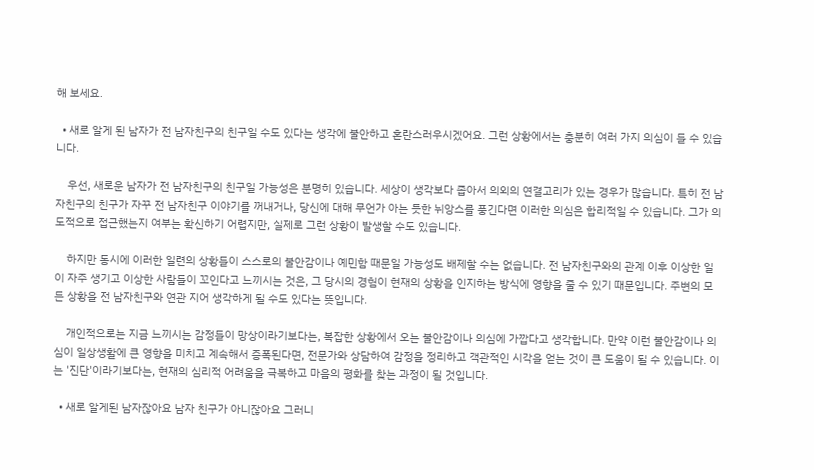해 보세요.

  • 새로 알게 된 남자가 전 남자친구의 친구일 수도 있다는 생각에 불안하고 혼란스러우시겠어요. 그런 상황에서는 충분히 여러 가지 의심이 들 수 있습니다.

    우선, 새로운 남자가 전 남자친구의 친구일 가능성은 분명히 있습니다. 세상이 생각보다 좁아서 의외의 연결고리가 있는 경우가 많습니다. 특히 전 남자친구의 친구가 자꾸 전 남자친구 이야기를 꺼내거나, 당신에 대해 무언가 아는 듯한 뉘앙스를 풍긴다면 이러한 의심은 합리적일 수 있습니다. 그가 의도적으로 접근했는지 여부는 확신하기 어렵지만, 실제로 그런 상황이 발생할 수도 있습니다.

    하지만 동시에 이러한 일련의 상황들이 스스로의 불안감이나 예민함 때문일 가능성도 배제할 수는 없습니다. 전 남자친구와의 관계 이후 이상한 일이 자주 생기고 이상한 사람들이 꼬인다고 느끼시는 것은, 그 당시의 경험이 현재의 상황을 인지하는 방식에 영향을 줄 수 있기 때문입니다. 주변의 모든 상황을 전 남자친구와 연관 지어 생각하게 될 수도 있다는 뜻입니다.

    개인적으로는 지금 느끼시는 감정들이 망상이라기보다는, 복잡한 상황에서 오는 불안감이나 의심에 가깝다고 생각합니다. 만약 이런 불안감이나 의심이 일상생활에 큰 영향을 미치고 계속해서 증폭된다면, 전문가와 상담하여 감정을 정리하고 객관적인 시각을 얻는 것이 큰 도움이 될 수 있습니다. 이는 '진단'이라기보다는, 현재의 심리적 어려움을 극복하고 마음의 평화를 찾는 과정이 될 것입니다.

  • 새로 알게된 남자잖아요 남자 친구가 아니잖아요 그러니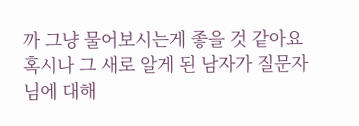까 그냥 물어보시는게 좋을 것 같아요 혹시나 그 새로 알게 된 남자가 질문자님에 대해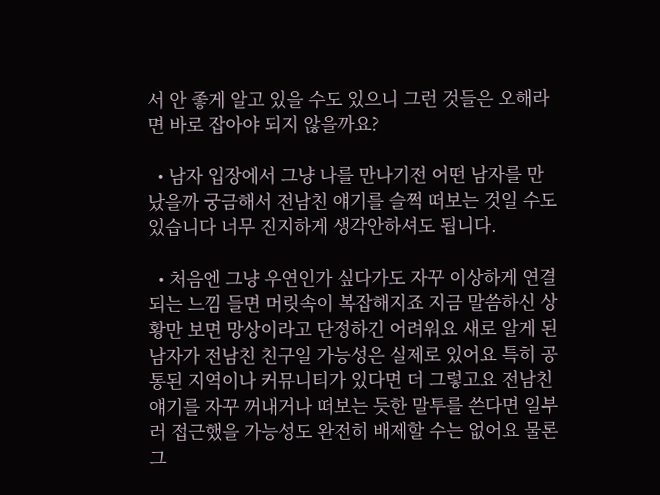서 안 좋게 알고 있을 수도 있으니 그런 것들은 오해라면 바로 잡아야 되지 않을까요?

  • 남자 입장에서 그냥 나를 만나기전 어떤 남자를 만났을까 궁금해서 전남친 얘기를 슬쩍 떠보는 것일 수도 있습니다 너무 진지하게 생각안하셔도 됩니다.

  • 처음엔 그냥 우연인가 싶다가도 자꾸 이상하게 연결되는 느낌 들면 머릿속이 복잡해지죠 지금 말씀하신 상황만 보면 망상이라고 단정하긴 어려워요 새로 알게 된 남자가 전남친 친구일 가능성은 실제로 있어요 특히 공통된 지역이나 커뮤니티가 있다면 더 그렇고요 전남친 얘기를 자꾸 꺼내거나 떠보는 듯한 말투를 쓴다면 일부러 접근했을 가능성도 완전히 배제할 수는 없어요 물론 그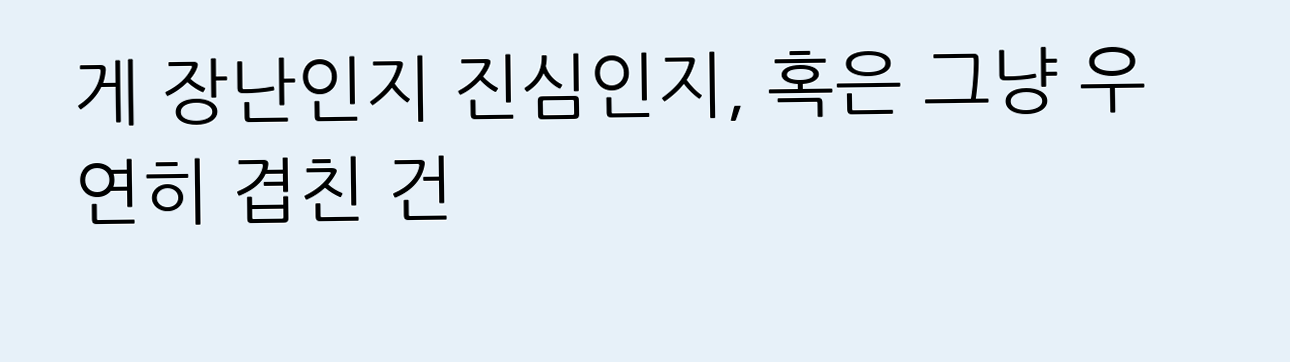게 장난인지 진심인지, 혹은 그냥 우연히 겹친 건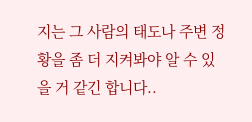지는 그 사람의 태도나 주변 정황을 좀 더 지켜봐야 알 수 있을 거 같긴 합니다..